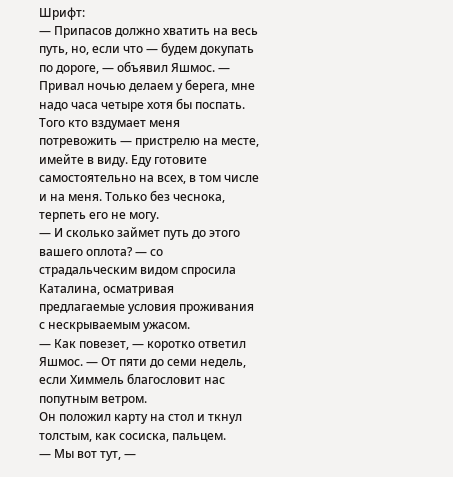Шрифт:
— Припасов должно хватить на весь путь, но, если что — будем докупать по дороге, — объявил Яшмос. — Привал ночью делаем у берега, мне надо часа четыре хотя бы поспать. Того кто вздумает меня потревожить — пристрелю на месте, имейте в виду. Еду готовите самостоятельно на всех, в том числе и на меня. Только без чеснока, терпеть его не могу.
— И сколько займет путь до этого вашего оплота? — со страдальческим видом спросила Каталина, осматривая предлагаемые условия проживания с нескрываемым ужасом.
— Как повезет, — коротко ответил Яшмос. — От пяти до семи недель, если Химмель благословит нас попутным ветром.
Он положил карту на стол и ткнул толстым, как сосиска, пальцем.
— Мы вот тут, —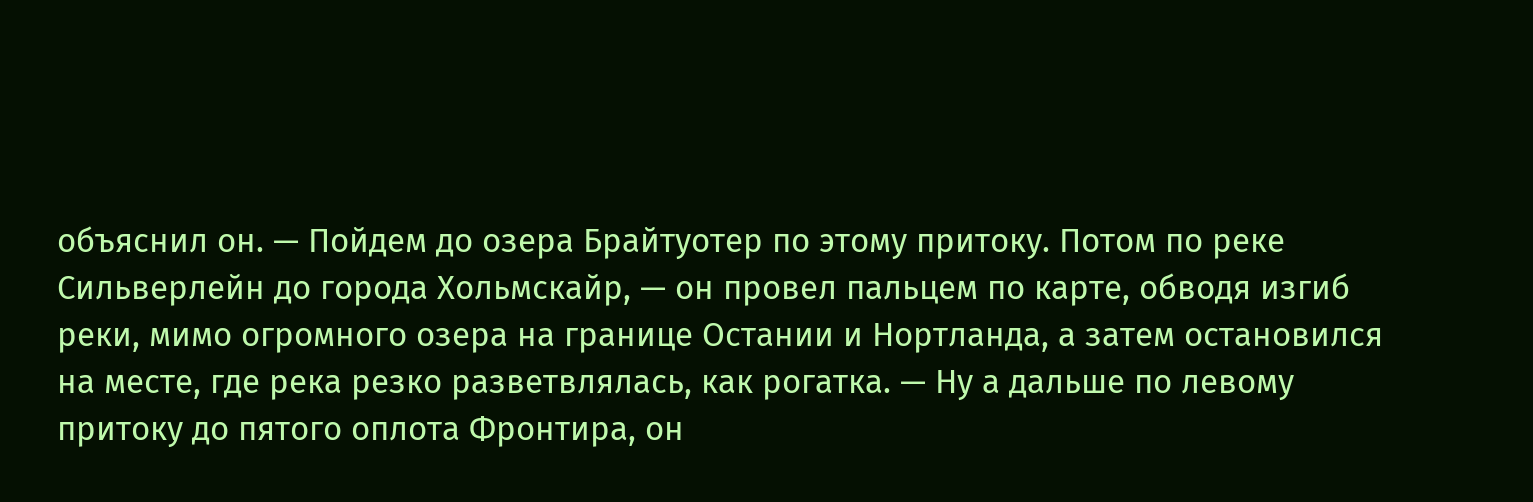объяснил он. — Пойдем до озера Брайтуотер по этому притоку. Потом по реке Сильверлейн до города Хольмскайр, — он провел пальцем по карте, обводя изгиб реки, мимо огромного озера на границе Остании и Нортланда, а затем остановился на месте, где река резко разветвлялась, как рогатка. — Ну а дальше по левому притоку до пятого оплота Фронтира, он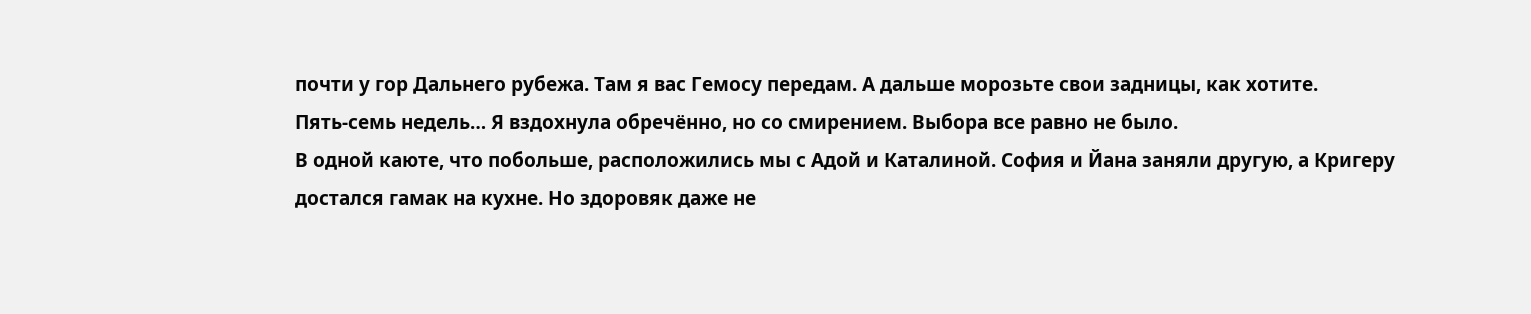почти у гор Дальнего рубежа. Там я вас Гемосу передам. А дальше морозьте свои задницы, как хотите.
Пять-семь недель… Я вздохнула обречённо, но со смирением. Выбора все равно не было.
В одной каюте, что побольше, расположились мы с Адой и Каталиной. София и Йана заняли другую, а Кригеру достался гамак на кухне. Но здоровяк даже не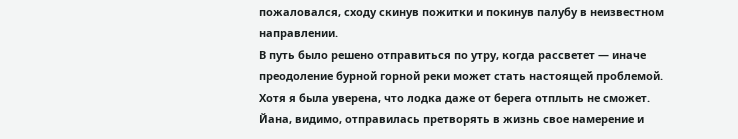пожаловался, сходу скинув пожитки и покинув палубу в неизвестном направлении.
В путь было решено отправиться по утру, когда рассветет — иначе преодоление бурной горной реки может стать настоящей проблемой. Хотя я была уверена, что лодка даже от берега отплыть не сможет.
Йана, видимо, отправилась претворять в жизнь свое намерение и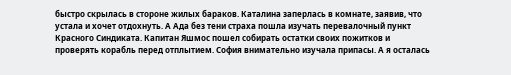быстро скрылась в стороне жилых бараков. Каталина заперлась в комнате, заявив, что устала и хочет отдохнуть. А Ада без тени страха пошла изучать перевалочный пункт Красного Синдиката. Капитан Яшмос пошел собирать остатки своих пожитков и проверять корабль перед отплытием. София внимательно изучала припасы. А я осталась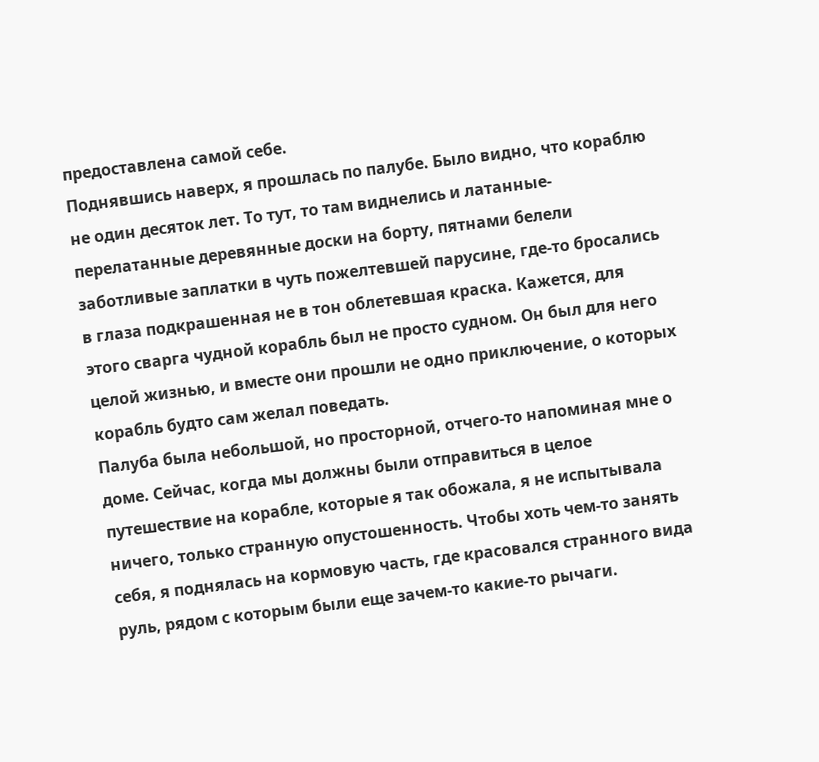предоставлена самой себе.
Поднявшись наверх, я прошлась по палубе. Было видно, что кораблю не один десяток лет. То тут, то там виднелись и латанные-перелатанные деревянные доски на борту, пятнами белели заботливые заплатки в чуть пожелтевшей парусине, где-то бросались в глаза подкрашенная не в тон облетевшая краска. Кажется, для этого сварга чудной корабль был не просто судном. Он был для него целой жизнью, и вместе они прошли не одно приключение, о которых корабль будто сам желал поведать.
Палуба была небольшой, но просторной, отчего-то напоминая мне о доме. Сейчас, когда мы должны были отправиться в целое путешествие на корабле, которые я так обожала, я не испытывала ничего, только странную опустошенность. Чтобы хоть чем-то занять себя, я поднялась на кормовую часть, где красовался странного вида руль, рядом с которым были еще зачем-то какие-то рычаги.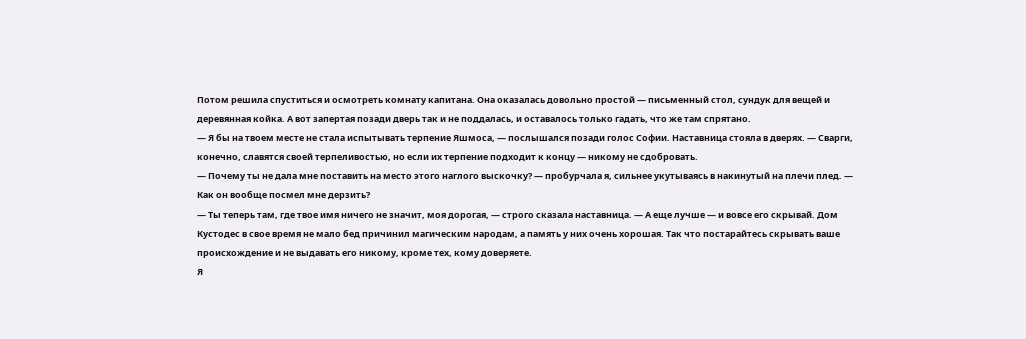Потом решила спуститься и осмотреть комнату капитана. Она оказалась довольно простой — письменный стол, сундук для вещей и деревянная койка. А вот запертая позади дверь так и не поддалась, и оставалось только гадать, что же там спрятано.
— Я бы на твоем месте не стала испытывать терпение Яшмоса, — послышался позади голос Софии. Наставница стояла в дверях. — Сварги, конечно, славятся своей терпеливостью, но если их терпение подходит к концу — никому не сдобровать.
— Почему ты не дала мне поставить на место этого наглого выскочку? — пробурчала я, сильнее укутываясь в накинутый на плечи плед. — Как он вообще посмел мне дерзить?
— Ты теперь там, где твое имя ничего не значит, моя дорогая, — строго сказала наставница. — А еще лучше — и вовсе его скрывай. Дом Кустодес в свое время не мало бед причинил магическим народам, а память у них очень хорошая. Так что постарайтесь скрывать ваше происхождение и не выдавать его никому, кроме тех, кому доверяете.
Я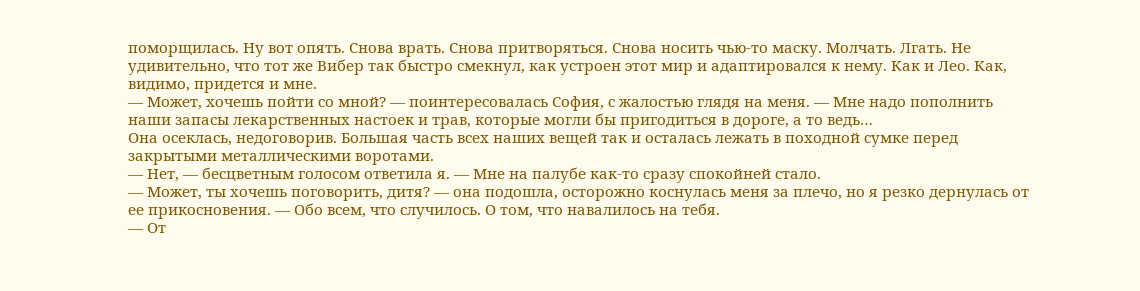поморщилась. Ну вот опять. Снова врать. Снова притворяться. Снова носить чью-то маску. Молчать. Лгать. Не удивительно, что тот же Вибер так быстро смекнул, как устроен этот мир и адаптировался к нему. Как и Лео. Как, видимо, придется и мне.
— Может, хочешь пойти со мной? — поинтересовалась София, с жалостью глядя на меня. — Мне надо пополнить наши запасы лекарственных настоек и трав, которые могли бы пригодиться в дороге, а то ведь…
Она осеклась, недоговорив. Большая часть всех наших вещей так и осталась лежать в походной сумке перед закрытыми металлическими воротами.
— Нет, — бесцветным голосом ответила я. — Мне на палубе как-то сразу спокойней стало.
— Может, ты хочешь поговорить, дитя? — она подошла, осторожно коснулась меня за плечо, но я резко дернулась от ее прикосновения. — Обо всем, что случилось. О том, что навалилось на тебя.
— От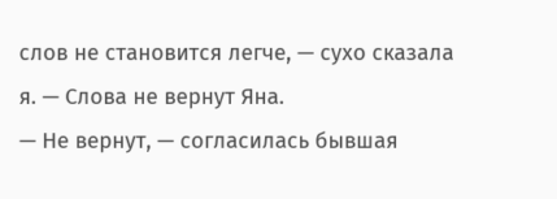слов не становится легче, — сухо сказала я. — Слова не вернут Яна.
— Не вернут, — согласилась бывшая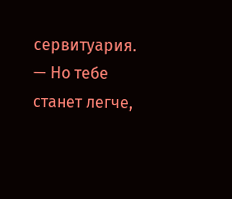сервитуария. — Но тебе станет легче,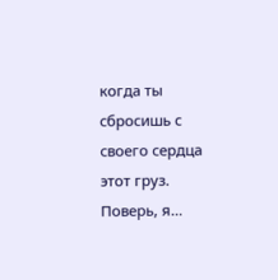когда ты сбросишь с своего сердца этот груз. Поверь, я…